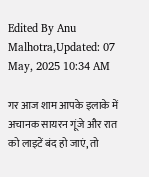Edited By Anu Malhotra,Updated: 07 May, 2025 10:34 AM

गर आज शाम आपके इलाके में अचानक सायरन गूंजे और रात को लाइटें बंद हो जाएं, तो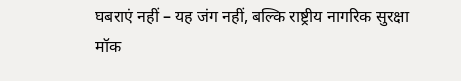घबराएं नहीं – यह जंग नहीं, बल्कि राष्ट्रीय नागरिक सुरक्षा मॉक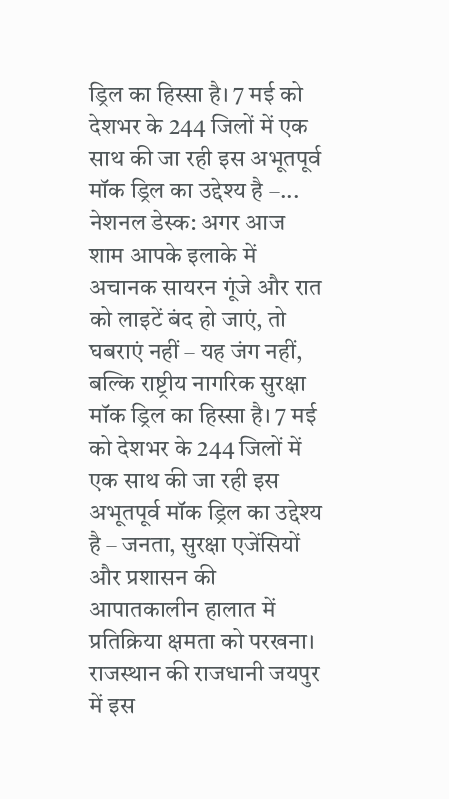ड्रिल का हिस्सा है। 7 मई को देशभर के 244 जिलों में एक साथ की जा रही इस अभूतपूर्व मॉक ड्रिल का उद्देश्य है –...
नेशनल डेस्क: अगर आज शाम आपके इलाके में अचानक सायरन गूंजे और रात को लाइटें बंद हो जाएं, तो घबराएं नहीं – यह जंग नहीं, बल्कि राष्ट्रीय नागरिक सुरक्षा मॉक ड्रिल का हिस्सा है। 7 मई को देशभर के 244 जिलों में एक साथ की जा रही इस अभूतपूर्व मॉक ड्रिल का उद्देश्य है – जनता, सुरक्षा एजेंसियों और प्रशासन की आपातकालीन हालात में प्रतिक्रिया क्षमता को परखना।
राजस्थान की राजधानी जयपुर में इस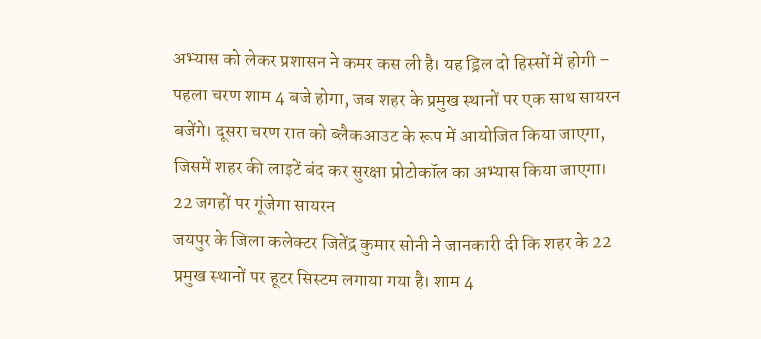अभ्यास को लेकर प्रशासन ने कमर कस ली है। यह ड्रिल दो हिस्सों में होगी – पहला चरण शाम 4 बजे होगा, जब शहर के प्रमुख स्थानों पर एक साथ सायरन बजेंगे। दूसरा चरण रात को ब्लैकआउट के रूप में आयोजित किया जाएगा, जिसमें शहर की लाइटें बंद कर सुरक्षा प्रोटोकॉल का अभ्यास किया जाएगा।
22 जगहों पर गूंजेगा सायरन
जयपुर के जिला कलेक्टर जितेंद्र कुमार सोनी ने जानकारी दी कि शहर के 22 प्रमुख स्थानों पर हूटर सिस्टम लगाया गया है। शाम 4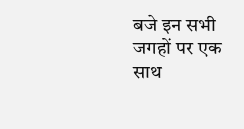बजे इन सभी जगहों पर एक साथ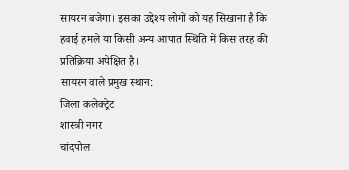सायरन बजेगा। इसका उद्देश्य लोगों को यह सिखाना है कि हवाई हमले या किसी अन्य आपात स्थिति में किस तरह की प्रतिक्रिया अपेक्षित है।
सायरन वाले प्रमुख स्थान:
जिला कलेक्ट्रेट
शास्त्री नगर
चांदपोल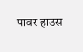पावर हाउस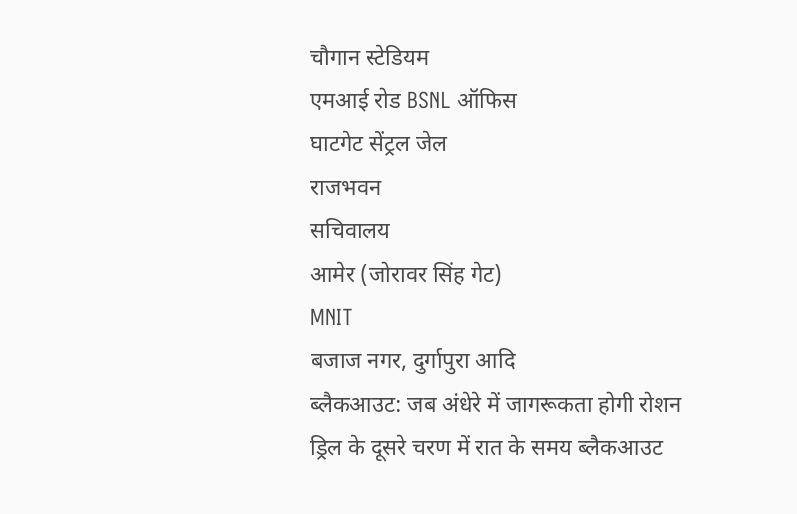चौगान स्टेडियम
एमआई रोड BSNL ऑफिस
घाटगेट सेंट्रल जेल
राजभवन
सचिवालय
आमेर (जोरावर सिंह गेट)
MNIT
बजाज नगर, दुर्गापुरा आदि
ब्लैकआउट: जब अंधेरे में जागरूकता होगी रोशन
ड्रिल के दूसरे चरण में रात के समय ब्लैकआउट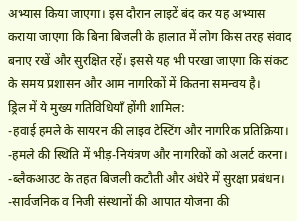अभ्यास किया जाएगा। इस दौरान लाइटें बंद कर यह अभ्यास कराया जाएगा कि बिना बिजली के हालात में लोग किस तरह संवाद बनाए रखें और सुरक्षित रहें। इससे यह भी परखा जाएगा कि संकट के समय प्रशासन और आम नागरिकों में कितना समन्वय है।
ड्रिल में ये मुख्य गतिविधियाँ होंगी शामिल:
-हवाई हमले के सायरन की लाइव टेस्टिंग और नागरिक प्रतिक्रिया।
-हमले की स्थिति में भीड़-नियंत्रण और नागरिकों को अलर्ट करना।
-ब्लैकआउट के तहत बिजली कटौती और अंधेरे में सुरक्षा प्रबंधन।
-सार्वजनिक व निजी संस्थानों की आपात योजना की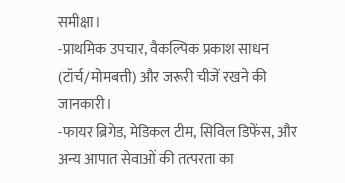समीक्षा।
-प्राथमिक उपचार, वैकल्पिक प्रकाश साधन (टॉर्च/मोमबत्ती) और जरूरी चीजें रखने की जानकारी।
-फायर ब्रिगेड, मेडिकल टीम, सिविल डिफेंस, और अन्य आपात सेवाओं की तत्परता का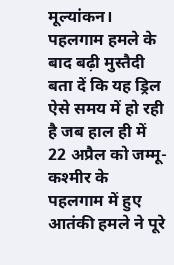मूल्यांकन।
पहलगाम हमले के बाद बढ़ी मुस्तैदी
बता दें कि यह ड्रिल ऐसे समय में हो रही है जब हाल ही में 22 अप्रैल को जम्मू-कश्मीर के पहलगाम में हुए आतंकी हमले ने पूरे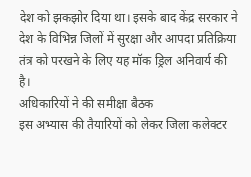देश को झकझोर दिया था। इसके बाद केंद्र सरकार ने देश के विभिन्न जिलों में सुरक्षा और आपदा प्रतिक्रिया तंत्र को परखने के लिए यह मॉक ड्रिल अनिवार्य की है।
अधिकारियों ने की समीक्षा बैठक
इस अभ्यास की तैयारियों को लेकर जिला कलेक्टर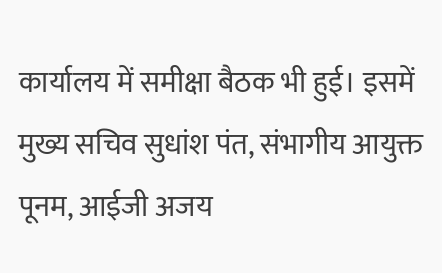कार्यालय में समीक्षा बैठक भी हुई। इसमें मुख्य सचिव सुधांश पंत, संभागीय आयुक्त पूनम, आईजी अजय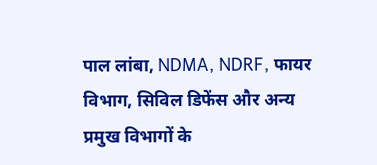पाल लांबा, NDMA, NDRF, फायर विभाग, सिविल डिफेंस और अन्य प्रमुख विभागों के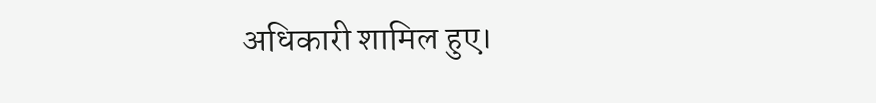अधिकारी शामिल हुए।